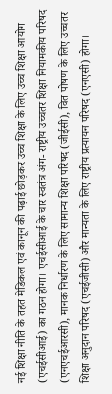नई शिक्षा नीति के तहत मेडिकल एवं कानून की पढ़ाई छोड़कर उच्च शिक्षा के लिए उच्च शिक्षा आयोग (एचईसीआई) का गठन होगा। एचईसीआई के चार स्वतंत्र अंग- राष्ट्रीय उच्चतर शिक्षा नियामकीय परिषद (एनएचईआरसी), मानक निर्धारण के लिए सामान्य शिक्षा परिषद (जीईसी), वित पोषण के लिए उच्चतर शिक्षा अनुदान परिषद (एचईजीसी) और मान्यता के लिए राष्ट्रीय प्रत्यायन परिषद (एनएसी) होगा।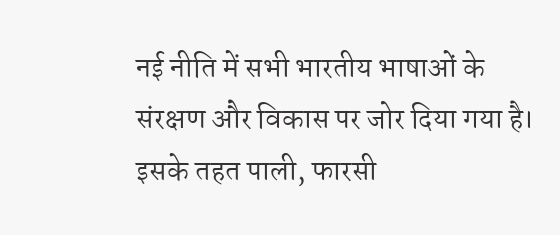नई नीति में सभी भारतीय भाषाओं के संरक्षण और विकास पर जोर दिया गया है। इसके तहत पाली, फारसी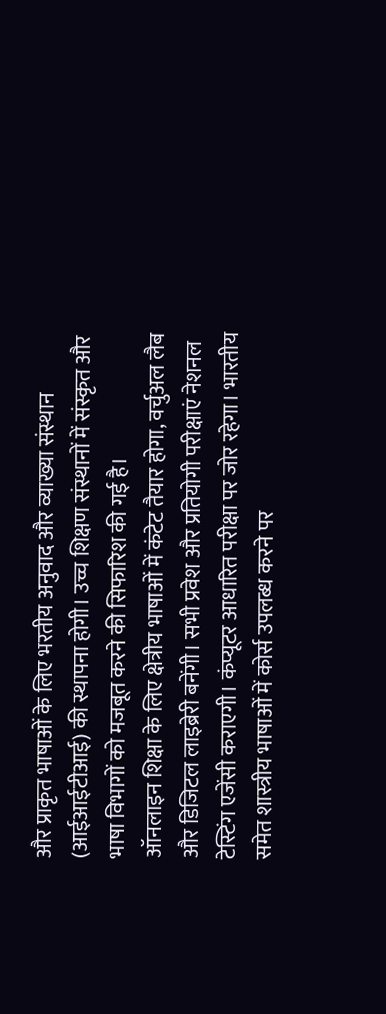और प्राकृत भाषाओं के लिए भरतीय अनुवाद और व्याख्या संस्थान (आईआईटीआई) की स्थापना होगी। उच्च शिक्षण संस्थानों में संस्कृत और भाषा विभागों को मजबूत करने की सिफारिश की गई है।
ऑनलाइन शिक्षा के लिए क्षेत्रीय भाषाओं में कंटेट तैयार होगा, वर्चुअल लैब और डिजिटल लाइब्रेरी बनेंगी। सभी प्रवेश और प्रतियोगी परीक्षाएं नेशनल टेस्टिंग एजेंसी कराएगी। कंप्यूटर आधारित परीक्षा पर जोर रहेगा। भारतीय समेत शास्त्रीय भाषाओं में कोर्स उपलब्ध करने पर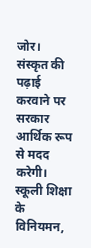जोर। संस्कृत की पढ़ाई करवाने पर सरकार आर्थिक रूप से मदद करेगी।
स्कूली शिक्षा के विनियमन,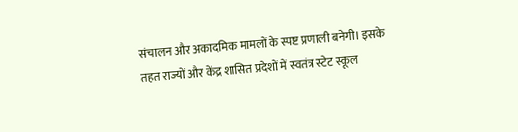संचालन और अकादमिक मामलों के स्पष्ट प्रणाली बनेगी। इसके तहत राज्यों और केंद्र शासित प्रदेशों में स्वतंत्र स्टेट स्कूल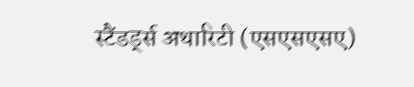स्टैंडर्ड्स अथारिटी (एसएसएसए)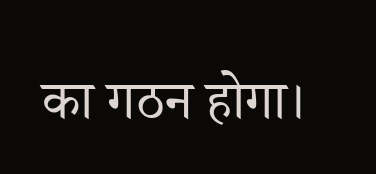का गठन होगा।